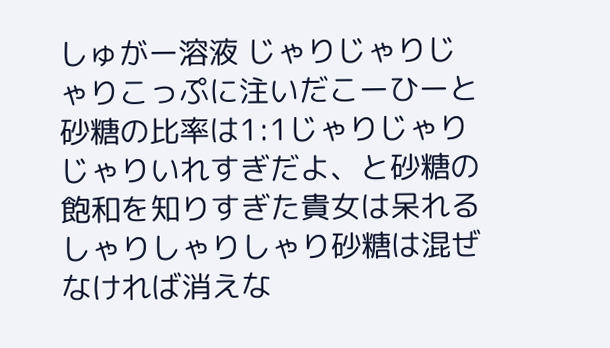しゅがー溶液 じゃりじゃりじゃりこっぷに注いだこーひーと砂糖の比率は1:1じゃりじゃりじゃりいれすぎだよ、と砂糖の飽和を知りすぎた貴女は呆れるしゃりしゃりしゃり砂糖は混ぜなければ消えな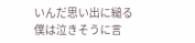いんだ思い出に縋る僕は泣きそうに言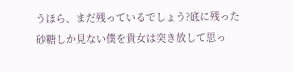うほら、まだ残っているでしょう?底に残った砂糖しか見ない僕を貴女は突き放して思っ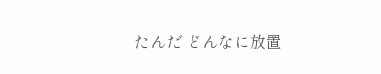たんだ どんなに放置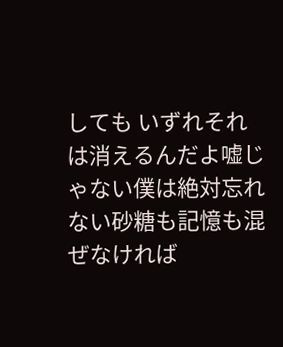しても いずれそれは消えるんだよ嘘じゃない僕は絶対忘れない砂糖も記憶も混ぜなければ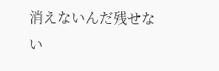消えないんだ残せない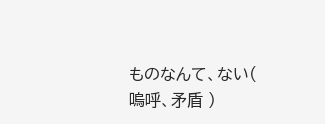ものなんて、ない( 嗚呼、矛盾 )